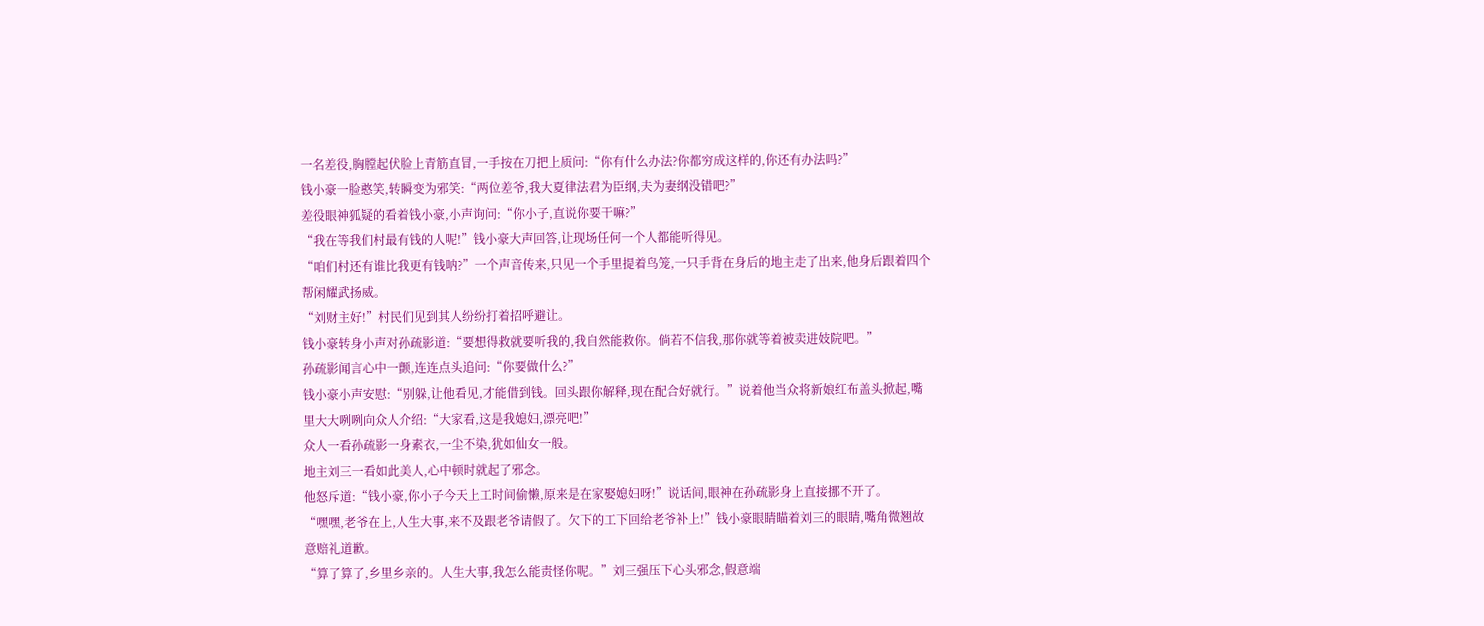一名差役,胸膛起伏脸上青筋直冒,一手按在刀把上质问:“你有什么办法?你都穷成这样的,你还有办法吗?”
钱小豪一脸憨笑,转瞬变为邪笑:“两位差爷,我大夏律法君为臣纲,夫为妻纲没错吧?”
差役眼神狐疑的看着钱小豪,小声询问:“你小子,直说你要干嘛?”
“我在等我们村最有钱的人呢!”钱小豪大声回答,让现场任何一个人都能听得见。
“咱们村还有谁比我更有钱呐?”一个声音传来,只见一个手里提着鸟笼,一只手背在身后的地主走了出来,他身后跟着四个帮闲耀武扬威。
“刘财主好!”村民们见到其人纷纷打着招呼避让。
钱小豪转身小声对孙疏影道:“要想得救就要听我的,我自然能救你。倘若不信我,那你就等着被卖进妓院吧。”
孙疏影闻言心中一颤,连连点头追问:“你要做什么?”
钱小豪小声安慰:“别躲,让他看见,才能借到钱。回头跟你解释,现在配合好就行。”说着他当众将新娘红布盖头掀起,嘴里大大咧咧向众人介绍:“大家看,这是我媳妇,漂亮吧!”
众人一看孙疏影一身素衣,一尘不染,犹如仙女一般。
地主刘三一看如此美人,心中顿时就起了邪念。
他怒斥道:“钱小豪,你小子今天上工时间偷懒,原来是在家娶媳妇呀!”说话间,眼神在孙疏影身上直接挪不开了。
“嘿嘿,老爷在上,人生大事,来不及跟老爷请假了。欠下的工下回给老爷补上!”钱小豪眼睛瞄着刘三的眼睛,嘴角微翘故意赔礼道歉。
“算了算了,乡里乡亲的。人生大事,我怎么能责怪你呢。”刘三强压下心头邪念,假意端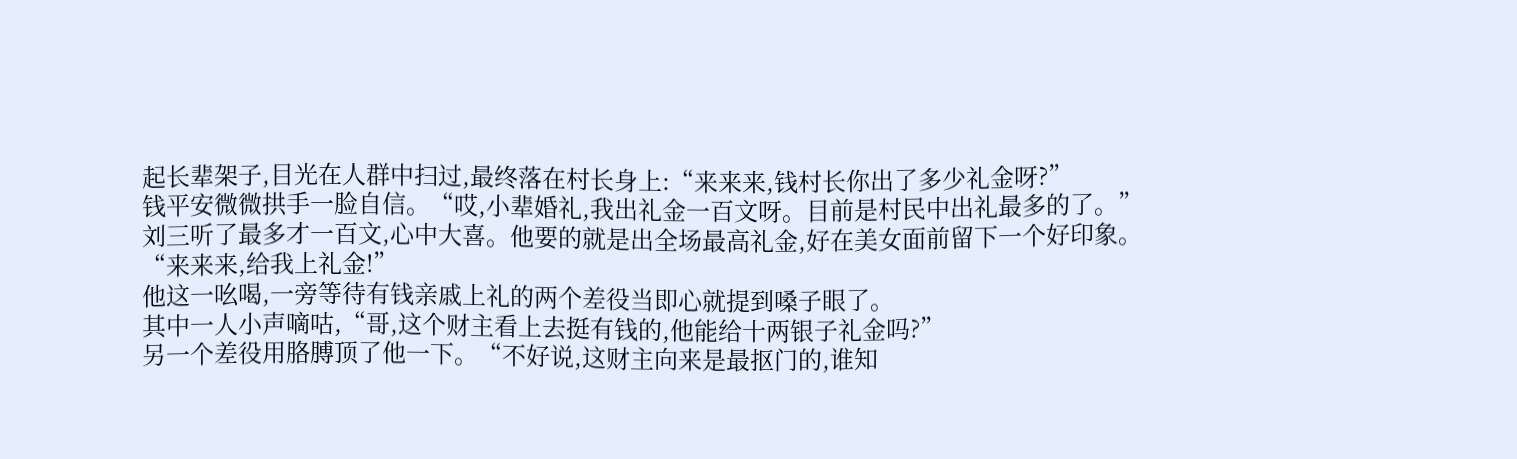起长辈架子,目光在人群中扫过,最终落在村长身上:“来来来,钱村长你出了多少礼金呀?”
钱平安微微拱手一脸自信。“哎,小辈婚礼,我出礼金一百文呀。目前是村民中出礼最多的了。”
刘三听了最多才一百文,心中大喜。他要的就是出全场最高礼金,好在美女面前留下一个好印象。
“来来来,给我上礼金!”
他这一吆喝,一旁等待有钱亲戚上礼的两个差役当即心就提到嗓子眼了。
其中一人小声嘀咕,“哥,这个财主看上去挺有钱的,他能给十两银子礼金吗?”
另一个差役用胳膊顶了他一下。“不好说,这财主向来是最抠门的,谁知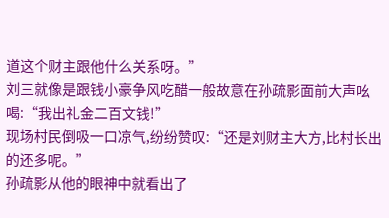道这个财主跟他什么关系呀。”
刘三就像是跟钱小豪争风吃醋一般故意在孙疏影面前大声吆喝:“我出礼金二百文钱!”
现场村民倒吸一口凉气,纷纷赞叹:“还是刘财主大方,比村长出的还多呢。”
孙疏影从他的眼神中就看出了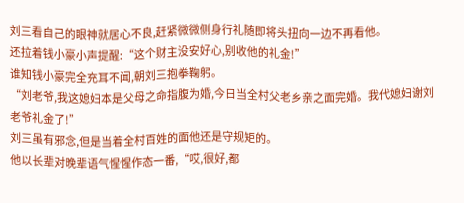刘三看自己的眼神就居心不良,赶紧微微侧身行礼随即将头扭向一边不再看他。
还拉着钱小豪小声提醒:“这个财主没安好心,别收他的礼金!”
谁知钱小豪完全充耳不闻,朝刘三抱拳鞠躬。
“刘老爷,我这媳妇本是父母之命指腹为婚,今日当全村父老乡亲之面完婚。我代媳妇谢刘老爷礼金了!”
刘三虽有邪念,但是当着全村百姓的面他还是守规矩的。
他以长辈对晚辈语气惺惺作态一番,“哎,很好,都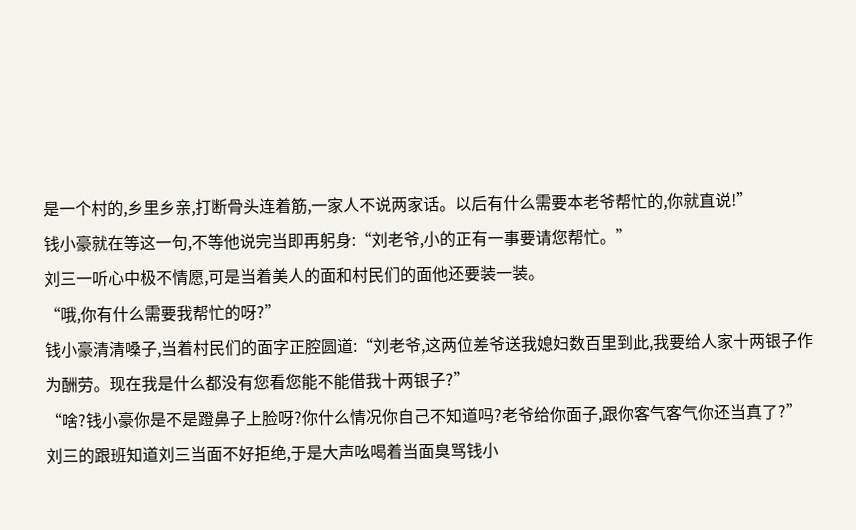是一个村的,乡里乡亲,打断骨头连着筋,一家人不说两家话。以后有什么需要本老爷帮忙的,你就直说!”
钱小豪就在等这一句,不等他说完当即再躬身:“刘老爷,小的正有一事要请您帮忙。”
刘三一听心中极不情愿,可是当着美人的面和村民们的面他还要装一装。
“哦,你有什么需要我帮忙的呀?”
钱小豪清清嗓子,当着村民们的面字正腔圆道:“刘老爷,这两位差爷送我媳妇数百里到此,我要给人家十两银子作为酬劳。现在我是什么都没有您看您能不能借我十两银子?”
“啥?钱小豪你是不是蹬鼻子上脸呀?你什么情况你自己不知道吗?老爷给你面子,跟你客气客气你还当真了?”
刘三的跟班知道刘三当面不好拒绝,于是大声吆喝着当面臭骂钱小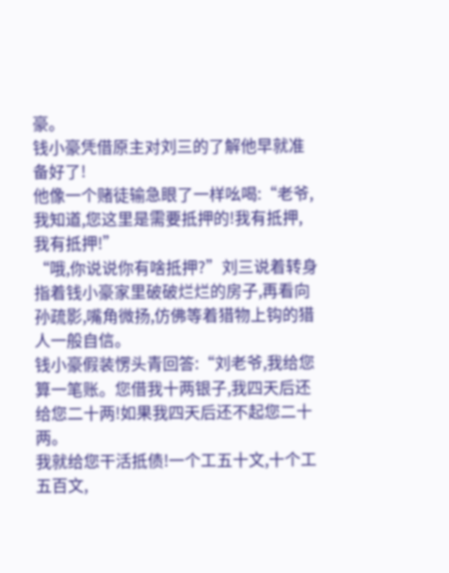豪。
钱小豪凭借原主对刘三的了解他早就准备好了!
他像一个赌徒输急眼了一样吆喝:“老爷,我知道,您这里是需要抵押的!我有抵押,我有抵押!”
“哦,你说说你有啥抵押?”刘三说着转身指着钱小豪家里破破烂烂的房子,再看向孙疏影,嘴角微扬,仿佛等着猎物上钩的猎人一般自信。
钱小豪假装愣头青回答:“刘老爷,我给您算一笔账。您借我十两银子,我四天后还给您二十两!如果我四天后还不起您二十两。
我就给您干活抵债!一个工五十文,十个工五百文,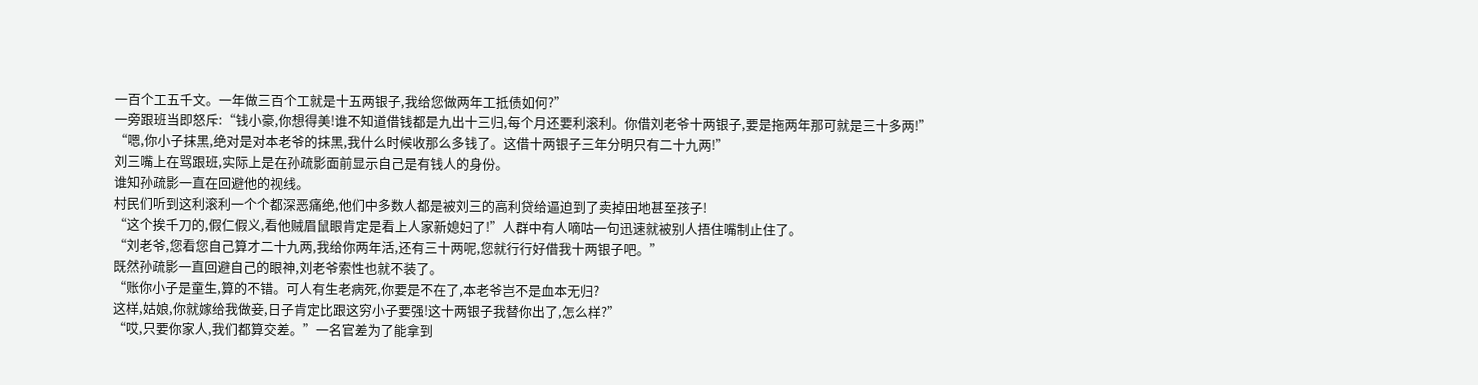一百个工五千文。一年做三百个工就是十五两银子,我给您做两年工抵债如何?”
一旁跟班当即怒斥:“钱小豪,你想得美!谁不知道借钱都是九出十三归,每个月还要利滚利。你借刘老爷十两银子,要是拖两年那可就是三十多两!”
“嗯,你小子抹黑,绝对是对本老爷的抹黑,我什么时候收那么多钱了。这借十两银子三年分明只有二十九两!”
刘三嘴上在骂跟班,实际上是在孙疏影面前显示自己是有钱人的身份。
谁知孙疏影一直在回避他的视线。
村民们听到这利滚利一个个都深恶痛绝,他们中多数人都是被刘三的高利贷给逼迫到了卖掉田地甚至孩子!
“这个挨千刀的,假仁假义,看他贼眉鼠眼肯定是看上人家新媳妇了!”人群中有人嘀咕一句迅速就被别人捂住嘴制止住了。
“刘老爷,您看您自己算才二十九两,我给你两年活,还有三十两呢,您就行行好借我十两银子吧。”
既然孙疏影一直回避自己的眼神,刘老爷索性也就不装了。
“账你小子是童生,算的不错。可人有生老病死,你要是不在了,本老爷岂不是血本无归?
这样,姑娘,你就嫁给我做妾,日子肯定比跟这穷小子要强!这十两银子我替你出了,怎么样?”
“哎,只要你家人,我们都算交差。”一名官差为了能拿到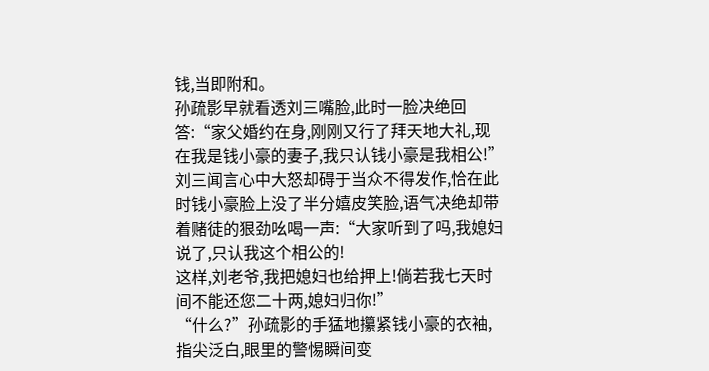钱,当即附和。
孙疏影早就看透刘三嘴脸,此时一脸决绝回答:“家父婚约在身,刚刚又行了拜天地大礼,现在我是钱小豪的妻子,我只认钱小豪是我相公!”
刘三闻言心中大怒却碍于当众不得发作,恰在此时钱小豪脸上没了半分嬉皮笑脸,语气决绝却带着赌徒的狠劲吆喝一声:“大家听到了吗,我媳妇说了,只认我这个相公的!
这样,刘老爷,我把媳妇也给押上!倘若我七天时间不能还您二十两,媳妇归你!”
“什么?”孙疏影的手猛地攥紧钱小豪的衣袖,指尖泛白,眼里的警惕瞬间变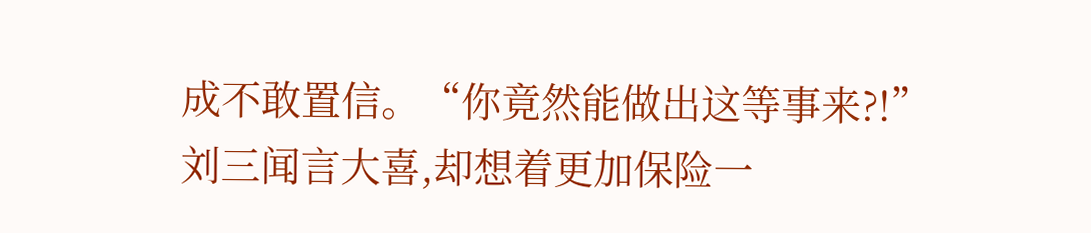成不敢置信。“你竟然能做出这等事来?!”
刘三闻言大喜,却想着更加保险一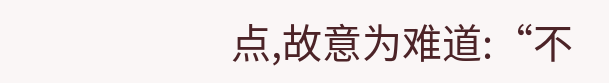点,故意为难道:“不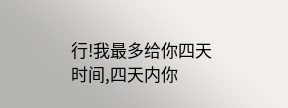行!我最多给你四天时间,四天内你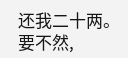还我二十两。要不然,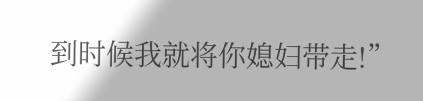到时候我就将你媳妇带走!”